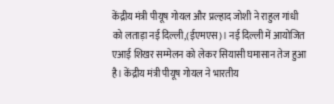केंद्रीय मंत्री पीयूष गोयल और प्रल्हाद जोशी ने राहुल गांधी को लताड़ा नई दिल्ली,(ईएमएस)। नई दिल्ली में आयोजित एआई शिखर सम्मेलन को लेकर सियासी घमासान तेज हुआ है। केंद्रीय मंत्री पीयूष गोयल ने भारतीय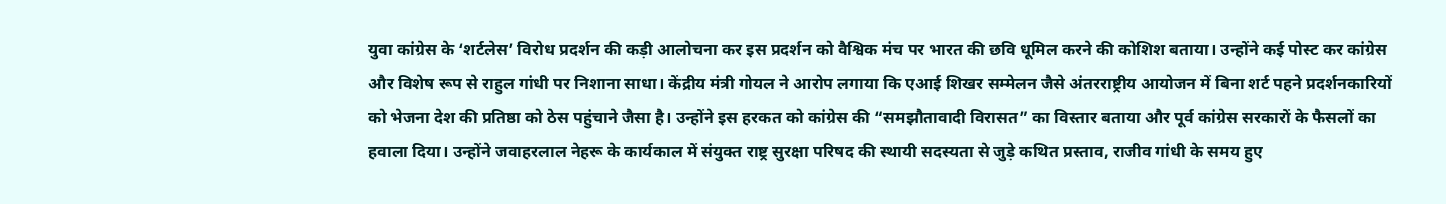युवा कांग्रेस के ‘शर्टलेस’ विरोध प्रदर्शन की कड़ी आलोचना कर इस प्रदर्शन को वैश्विक मंच पर भारत की छवि धूमिल करने की कोशिश बताया। उन्होंने कई पोस्ट कर कांग्रेस और विशेष रूप से राहुल गांधी पर निशाना साधा। केंद्रीय मंत्री गोयल ने आरोप लगाया कि एआई शिखर सम्मेलन जैसे अंतरराष्ट्रीय आयोजन में बिना शर्ट पहने प्रदर्शनकारियों को भेजना देश की प्रतिष्ठा को ठेस पहुंचाने जैसा है। उन्होंने इस हरकत को कांग्रेस की “समझौतावादी विरासत” का विस्तार बताया और पूर्व कांग्रेस सरकारों के फैसलों का हवाला दिया। उन्होंने जवाहरलाल नेहरू के कार्यकाल में संयुक्त राष्ट्र सुरक्षा परिषद की स्थायी सदस्यता से जुड़े कथित प्रस्ताव, राजीव गांधी के समय हुए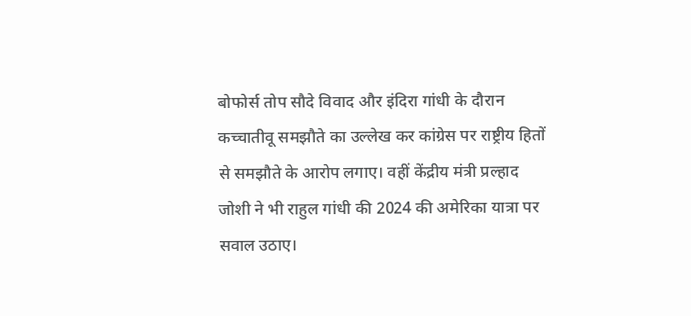बोफोर्स तोप सौदे विवाद और इंदिरा गांधी के दौरान कच्चातीवू समझौते का उल्लेख कर कांग्रेस पर राष्ट्रीय हितों से समझौते के आरोप लगाए। वहीं केंद्रीय मंत्री प्रल्हाद जोशी ने भी राहुल गांधी की 2024 की अमेरिका यात्रा पर सवाल उठाए।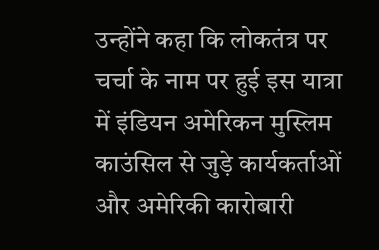उन्होंने कहा कि लोकतंत्र पर चर्चा के नाम पर हुई इस यात्रा में इंडियन अमेरिकन मुस्लिम काउंसिल से जुड़े कार्यकर्ताओं और अमेरिकी कारोबारी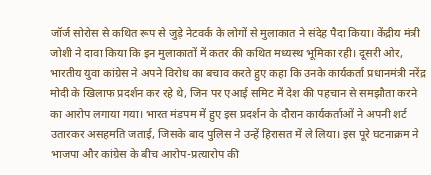जॉर्ज सोरोस से कथित रूप से जुड़े नेटवर्क के लोगों से मुलाकात ने संदेह पैदा किया। केंद्रीय मंत्री जोशी ने दावा किया कि इन मुलाकातों में कतर की कथित मध्यस्थ भूमिका रही। दूसरी ओर, भारतीय युवा कांग्रेस ने अपने विरोध का बचाव करते हुए कहा कि उनके कार्यकर्ता प्रधानमंत्री नरेंद्र मोदी के खिलाफ प्रदर्शन कर रहे थे, जिन पर एआई समिट में देश की पहचान से समझौता करने का आरोप लगाया गया। भारत मंडपम में हुए इस प्रदर्शन के दौरान कार्यकर्ताओं ने अपनी शर्ट उतारकर असहमति जताई, जिसके बाद पुलिस ने उन्हें हिरासत में ले लिया। इस पूरे घटनाक्रम ने भाजपा और कांग्रेस के बीच आरोप-प्रत्यारोप की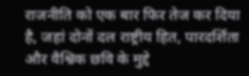राजनीति को एक बार फिर तेज कर दिया है, जहां दोनों दल राष्ट्रीय हित, पारदर्शिता और वैश्विक छवि के मुद्दे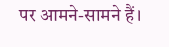पर आमने-सामने हैं।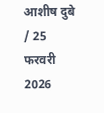आशीष दुबे / 25 फरवरी 2026